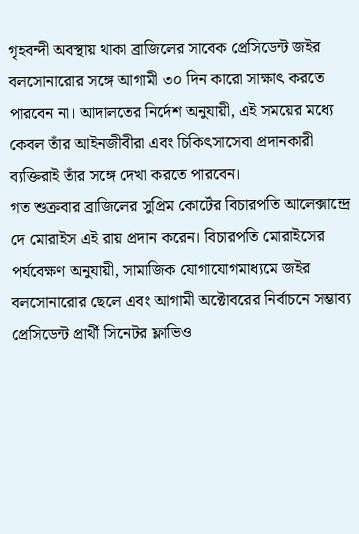গৃহবন্দী অবস্থায় থাকা ব্রাজিলের সাবেক প্রেসিডেন্ট জইর বলসোনারোর সঙ্গে আগামী ৩০ দিন কারো সাক্ষাৎ করতে পারবেন না। আদালতের নির্দেশ অনুযায়ী, এই সময়ের মধ্যে কেবল তাঁর আইনজীবীরা এবং চিকিৎসাসেবা প্রদানকারী ব্যক্তিরাই তাঁর সঙ্গে দেখা করতে পারবেন।
গত শুক্রবার ব্রাজিলের সুপ্রিম কোর্টের বিচারপতি আলেক্সান্দ্রে দে মোরাইস এই রায় প্রদান করেন। বিচারপতি মোরাইসের পর্যবেক্ষণ অনুযায়ী, সামাজিক যোগাযোগমাধ্যমে জইর বলসোনারোর ছেলে এবং আগামী অক্টোবরের নির্বাচনে সম্ভাব্য প্রেসিডেন্ট প্রার্থী সিনেটর ফ্লাভিও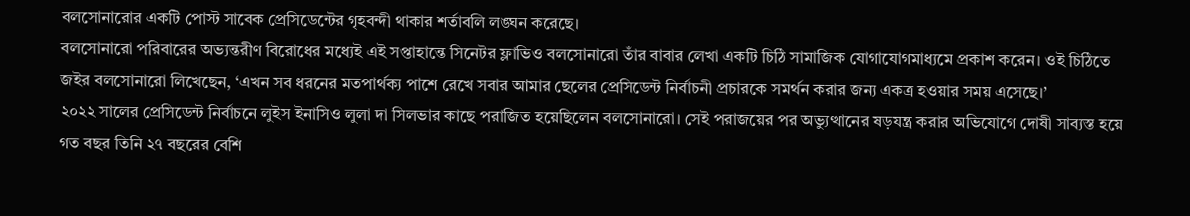বলসোনারোর একটি পোস্ট সাবেক প্রেসিডেন্টের গৃহবন্দী থাকার শর্তাবলি লঙ্ঘন করেছে।
বলসোনারো পরিবারের অভ্যন্তরীণ বিরোধের মধ্যেই এই সপ্তাহান্তে সিনেটর ফ্লাভিও বলসোনারো তাঁর বাবার লেখা একটি চিঠি সামাজিক যোগাযোগমাধ্যমে প্রকাশ করেন। ওই চিঠিতে জইর বলসোনারো লিখেছেন, ‘এখন সব ধরনের মতপার্থক্য পাশে রেখে সবার আমার ছেলের প্রেসিডেন্ট নির্বাচনী প্রচারকে সমর্থন করার জন্য একত্র হওয়ার সময় এসেছে।’
২০২২ সালের প্রেসিডেন্ট নির্বাচনে লুইস ইনাসিও লুলা দা সিলভার কাছে পরাজিত হয়েছিলেন বলসোনারো। সেই পরাজয়ের পর অভ্যুত্থানের ষড়যন্ত্র করার অভিযোগে দোষী সাব্যস্ত হয়ে গত বছর তিনি ২৭ বছরের বেশি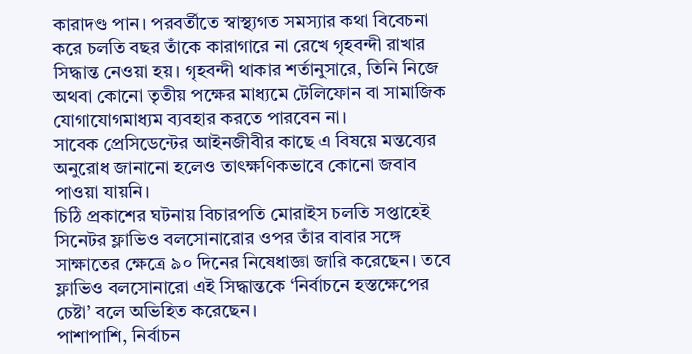কারাদণ্ড পান। পরবর্তীতে স্বাস্থ্যগত সমস্যার কথা বিবেচনা করে চলতি বছর তাঁকে কারাগারে না রেখে গৃহবন্দী রাখার সিদ্ধান্ত নেওয়া হয়। গৃহবন্দী থাকার শর্তানুসারে, তিনি নিজে অথবা কোনো তৃতীয় পক্ষের মাধ্যমে টেলিফোন বা সামাজিক যোগাযোগমাধ্যম ব্যবহার করতে পারবেন না।
সাবেক প্রেসিডেন্টের আইনজীবীর কাছে এ বিষয়ে মন্তব্যের অনুরোধ জানানো হলেও তাৎক্ষণিকভাবে কোনো জবাব পাওয়া যায়নি।
চিঠি প্রকাশের ঘটনায় বিচারপতি মোরাইস চলতি সপ্তাহেই সিনেটর ফ্লাভিও বলসোনারোর ওপর তাঁর বাবার সঙ্গে সাক্ষাতের ক্ষেত্রে ৯০ দিনের নিষেধাজ্ঞা জারি করেছেন। তবে ফ্লাভিও বলসোনারো এই সিদ্ধান্তকে ‘নির্বাচনে হস্তক্ষেপের চেষ্টা’ বলে অভিহিত করেছেন।
পাশাপাশি, নির্বাচন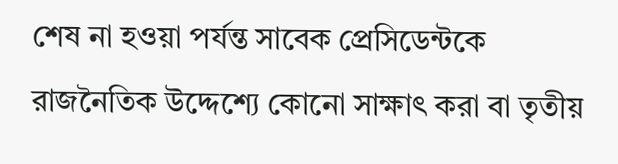শেষ না হওয়া পর্যন্ত সাবেক প্রেসিডেন্টকে রাজনৈতিক উদ্দেশ্যে কোনো সাক্ষাৎ করা বা তৃতীয়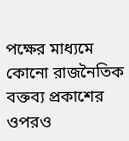পক্ষের মাধ্যমে কোনো রাজনৈতিক বক্তব্য প্রকাশের ওপরও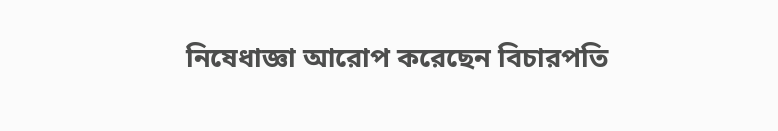নিষেধাজ্ঞা আরোপ করেছেন বিচারপতি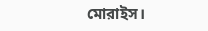মোরাইস।